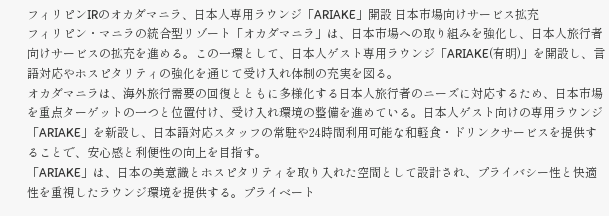フィリピンIRのオカダマニラ、日本人専用ラウンジ「ARIAKE」開設 日本市場向けサービス拡充
フィリピン・マニラの統合型リゾート「オカダマニラ」は、日本市場への取り組みを強化し、日本人旅行者向けサービスの拡充を進める。この一環として、日本人ゲスト専用ラウンジ「ARIAKE(有明)」を開設し、言語対応やホスピタリティの強化を通じて受け入れ体制の充実を図る。
オカダマニラは、海外旅行需要の回復とともに多様化する日本人旅行者のニーズに対応するため、日本市場を重点ターゲットの一つと位置付け、受け入れ環境の整備を進めている。日本人ゲスト向けの専用ラウンジ「ARIAKE」を新設し、日本語対応スタッフの常駐や24時間利用可能な和軽食・ドリンクサービスを提供することで、安心感と利便性の向上を目指す。
「ARIAKE」は、日本の美意識とホスピタリティを取り入れた空間として設計され、プライバシー性と快適性を重視したラウンジ環境を提供する。プライベート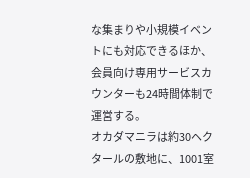な集まりや小規模イベントにも対応できるほか、会員向け専用サービスカウンターも24時間体制で運営する。
オカダマニラは約30ヘクタールの敷地に、1001室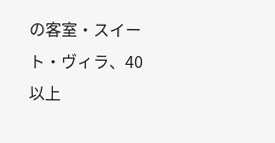の客室・スイート・ヴィラ、40以上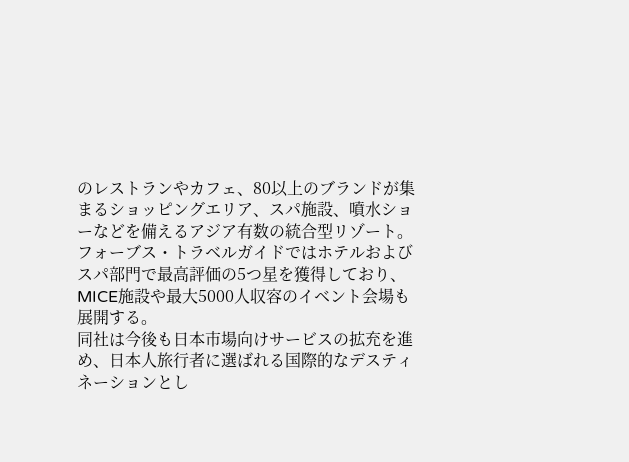のレストランやカフェ、80以上のブランドが集まるショッピングエリア、スパ施設、噴水ショーなどを備えるアジア有数の統合型リゾート。フォーブス・トラベルガイドではホテルおよびスパ部門で最高評価の5つ星を獲得しており、MICE施設や最大5000人収容のイベント会場も展開する。
同社は今後も日本市場向けサービスの拡充を進め、日本人旅行者に選ばれる国際的なデスティネーションとし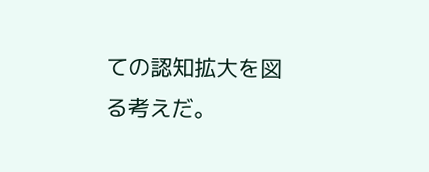ての認知拡大を図る考えだ。